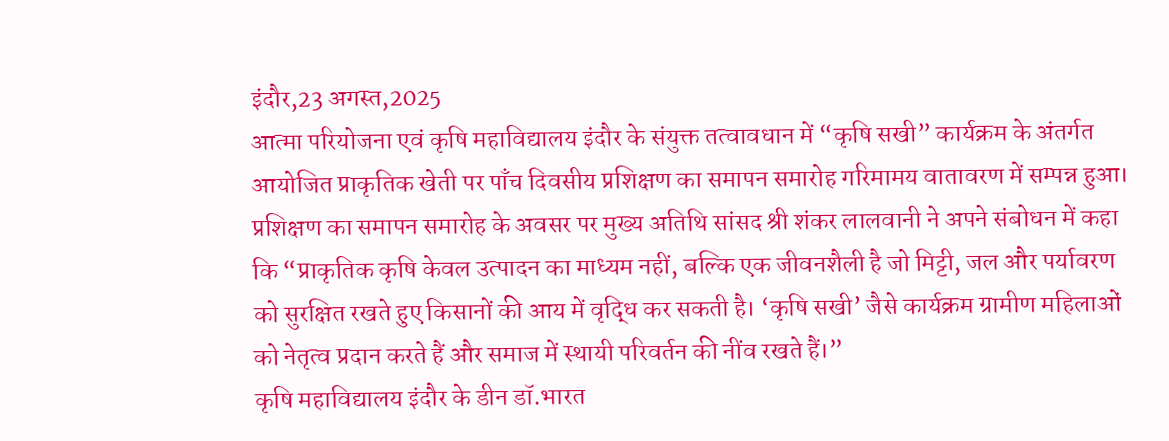इंदौर,23 अगस्त,2025
आत्मा परियोजना एवं कृषि महाविद्यालय इंदौर के संयुक्त तत्वावधान में “कृषि सखी” कार्यक्रम के अंतर्गत आयोजित प्राकृतिक खेती पर पाँच दिवसीय प्रशिक्षण का समापन समारोह गरिमामय वातावरण में सम्पन्न हुआ।
प्रशिक्षण का समापन समारोह के अवसर पर मुख्य अतिथि सांसद श्री शंकर लालवानी ने अपने संबोधन में कहा कि “प्राकृतिक कृषि केवल उत्पादन का माध्यम नहीं, बल्कि एक जीवनशैली है जो मिट्टी, जल और पर्यावरण को सुरक्षित रखते हुए किसानों की आय में वृद्धि कर सकती है। ‘कृषि सखी’ जैसे कार्यक्रम ग्रामीण महिलाओं को नेतृत्व प्रदान करते हैं और समाज में स्थायी परिवर्तन की नींव रखते हैं।”
कृषि महाविद्यालय इंदौर के डीन डॉ.भारत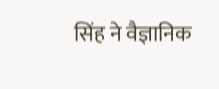सिंह ने वैज्ञानिक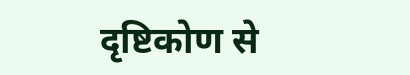दृष्टिकोण से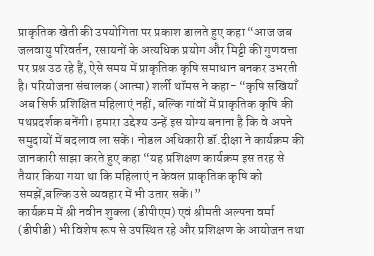प्राकृतिक खेती की उपयोगिता पर प्रकाश डालते हुए कहा “आज जब जलवायु परिवर्तन, रसायनों के अत्यधिक प्रयोग और मिट्टी की गुणवत्ता पर प्रश्न उठ रहे हैं, ऐसे समय में प्राकृतिक कृषि समाधान बनकर उभरती है। परियोजना संचालक (आत्मा) शर्ली थॉमस ने कहा- “कृषि सखियाँ अब सिर्फ प्रशिक्षित महिलाएं नहीं, बल्कि गांवों में प्राकृतिक कृषि की पथप्रदर्शक बनेंगी। हमारा उद्देश्य उन्हें इस योग्य बनाना है कि वे अपने समुदायों में बदलाव ला सकें। नोडल अधिकारी डॉ.दीक्षा ने कार्यक्रम की जानकारी साझा करते हुए कहा “यह प्रशिक्षण कार्यक्रम इस तरह से तैयार किया गया था कि महिलाएं न केवल प्राकृतिक कृषि को समझें,बल्कि उसे व्यवहार में भी उतार सकें।”
कार्यक्रम में श्री नवीन शुक्ला (डीपीएम) एवं श्रीमती अल्पना वर्मा (डीपीडी) भी विशेष रूप से उपस्थित रहे और प्रशिक्षण के आयोजन तथा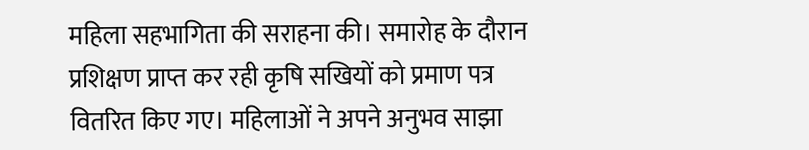महिला सहभागिता की सराहना की। समारोह के दौरान प्रशिक्षण प्राप्त कर रही कृषि सखियों को प्रमाण पत्र वितरित किए गए। महिलाओं ने अपने अनुभव साझा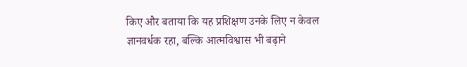किए और बताया कि यह प्रशिक्षण उनके लिए न केवल ज्ञानवर्धक रहा, बल्कि आत्मविश्वास भी बढ़ाने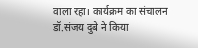वाला रहा। कार्यक्रम का संचालन डॉ.संजय दुबे ने किया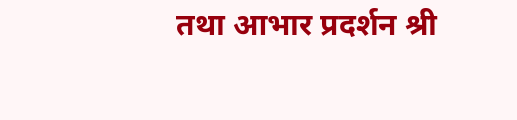तथा आभार प्रदर्शन श्री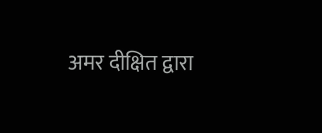अमर दीक्षित द्वारा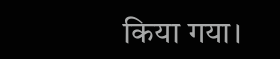किया गया।